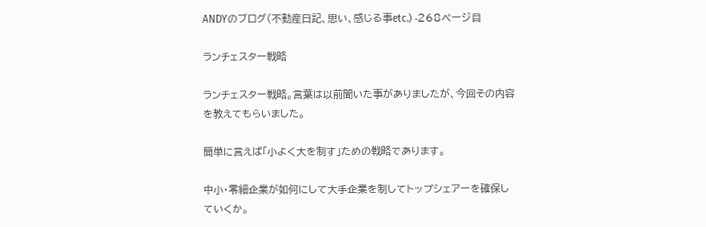ANDYのブログ(不動産日記、思い、感じる事etc.) -268ページ目

ランチェスター戦略

ランチェスター戦略。言葉は以前聞いた事がありましたが、今回その内容を教えてもらいました。

簡単に言えば「小よく大を制す」ための戦略であります。

中小・零細企業が如何にして大手企業を制してトップシェアーを確保していくか。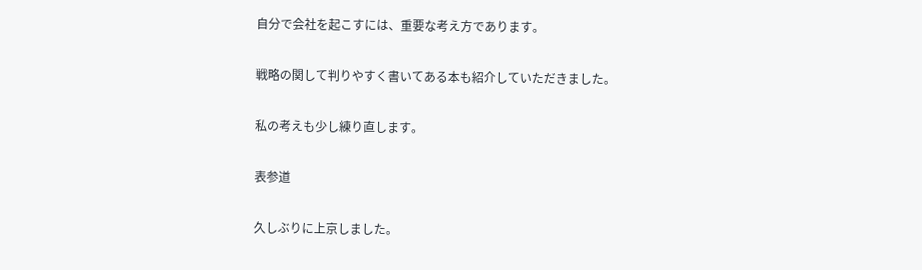自分で会社を起こすには、重要な考え方であります。

戦略の関して判りやすく書いてある本も紹介していただきました。

私の考えも少し練り直します。

表参道

久しぶりに上京しました。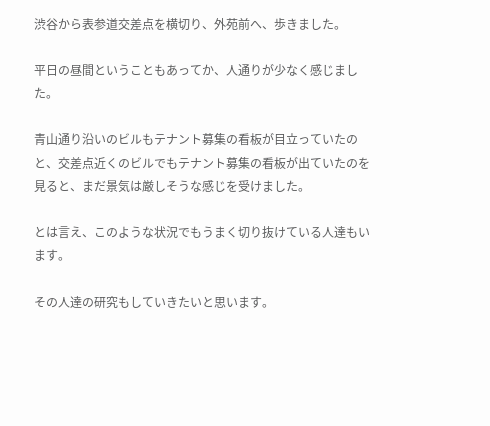渋谷から表参道交差点を横切り、外苑前へ、歩きました。

平日の昼間ということもあってか、人通りが少なく感じました。

青山通り沿いのビルもテナント募集の看板が目立っていたのと、交差点近くのビルでもテナント募集の看板が出ていたのを見ると、まだ景気は厳しそうな感じを受けました。

とは言え、このような状況でもうまく切り抜けている人達もいます。

その人達の研究もしていきたいと思います。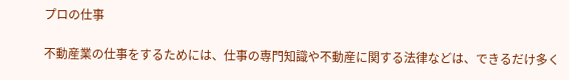プロの仕事

不動産業の仕事をするためには、仕事の専門知識や不動産に関する法律などは、できるだけ多く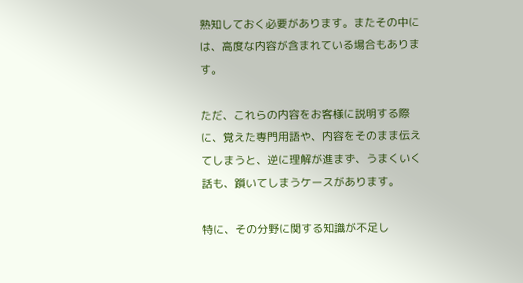熟知しておく必要があります。またその中には、高度な内容が含まれている場合もあります。

ただ、これらの内容をお客様に説明する際に、覚えた専門用語や、内容をそのまま伝えてしまうと、逆に理解が進まず、うまくいく話も、躓いてしまうケースがあります。

特に、その分野に関する知識が不足し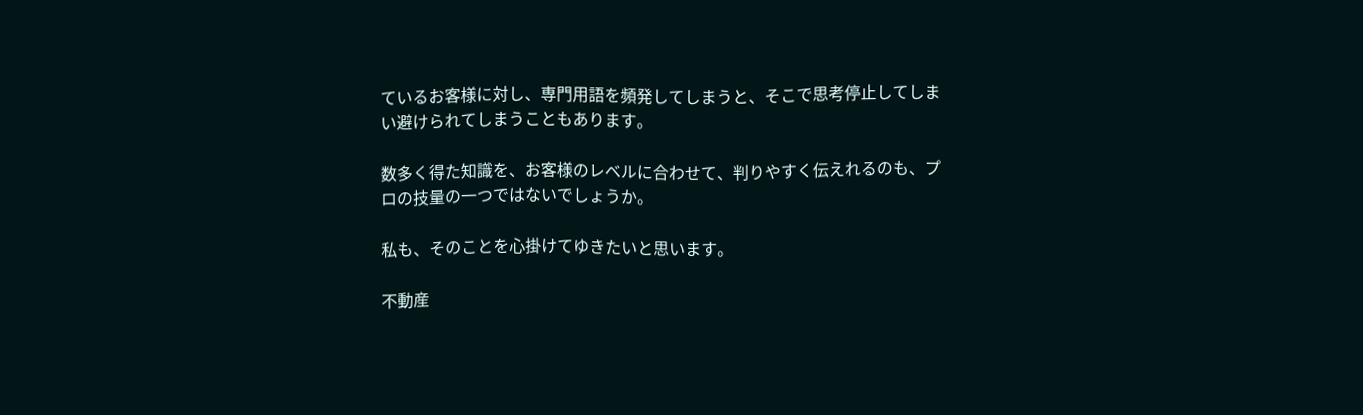ているお客様に対し、専門用語を頻発してしまうと、そこで思考停止してしまい避けられてしまうこともあります。

数多く得た知識を、お客様のレベルに合わせて、判りやすく伝えれるのも、プロの技量の一つではないでしょうか。

私も、そのことを心掛けてゆきたいと思います。

不動産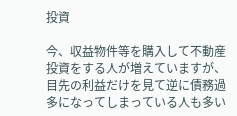投資

今、収益物件等を購入して不動産投資をする人が増えていますが、目先の利益だけを見て逆に債務過多になってしまっている人も多い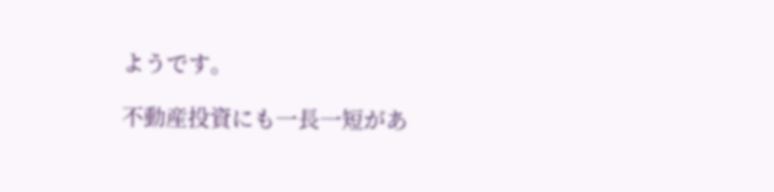ようです。

不動産投資にも一長一短があ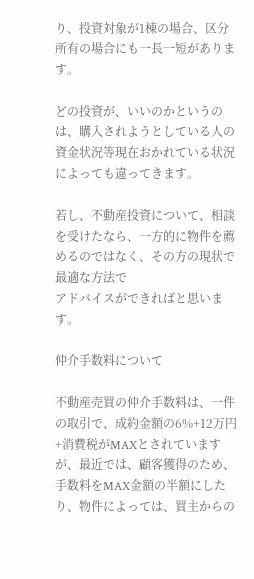り、投資対象が1棟の場合、区分所有の場合にも一長一短があります。

どの投資が、いいのかというのは、購入されようとしている人の資金状況等現在おかれている状況によっても違ってきます。

若し、不動産投資について、相談を受けたなら、一方的に物件を薦めるのではなく、その方の現状で最適な方法で
アドバイスができればと思います。

仲介手数料について

不動産売買の仲介手数料は、一件の取引で、成約金額の6%+12万円+消費税がMAXとされていますが、最近では、顧客獲得のため、手数料をMAX金額の半額にしたり、物件によっては、買主からの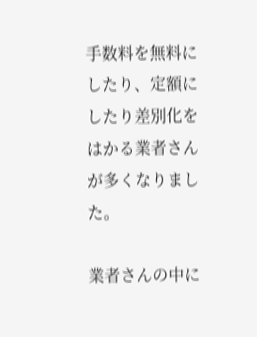手数料を無料にしたり、定額にしたり差別化をはかる業者さんが多くなりました。

業者さんの中に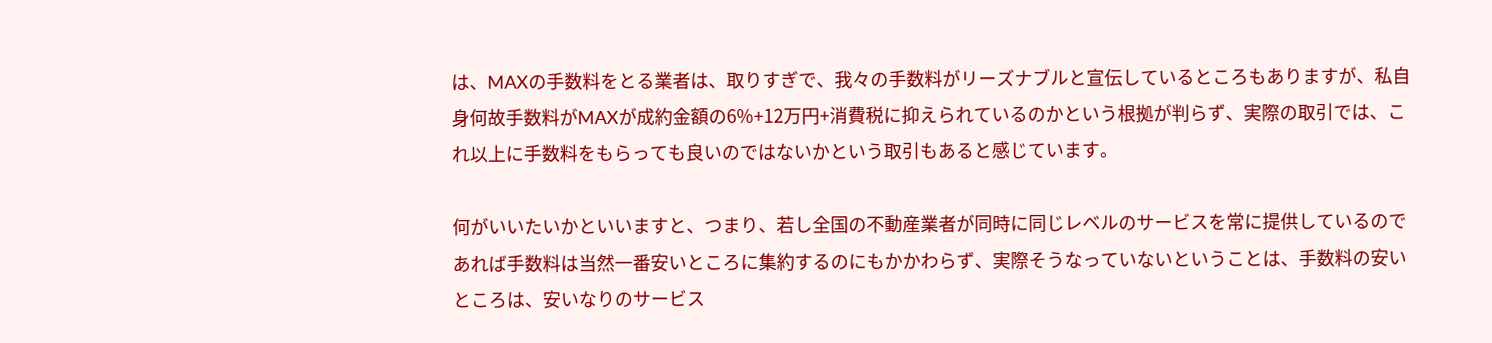は、MAXの手数料をとる業者は、取りすぎで、我々の手数料がリーズナブルと宣伝しているところもありますが、私自身何故手数料がMAXが成約金額の6%+12万円+消費税に抑えられているのかという根拠が判らず、実際の取引では、これ以上に手数料をもらっても良いのではないかという取引もあると感じています。

何がいいたいかといいますと、つまり、若し全国の不動産業者が同時に同じレベルのサービスを常に提供しているのであれば手数料は当然一番安いところに集約するのにもかかわらず、実際そうなっていないということは、手数料の安いところは、安いなりのサービス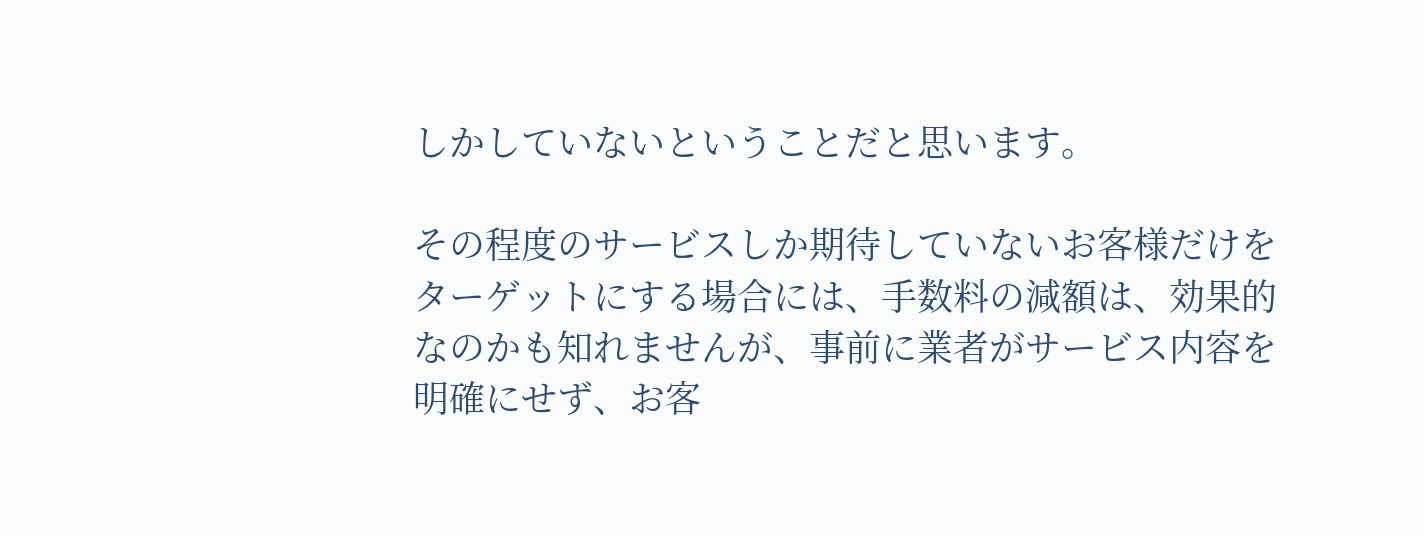しかしていないということだと思います。

その程度のサービスしか期待していないお客様だけをターゲットにする場合には、手数料の減額は、効果的なのかも知れませんが、事前に業者がサービス内容を明確にせず、お客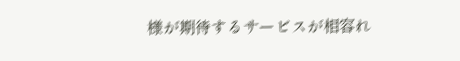様が期待するサービスが相容れ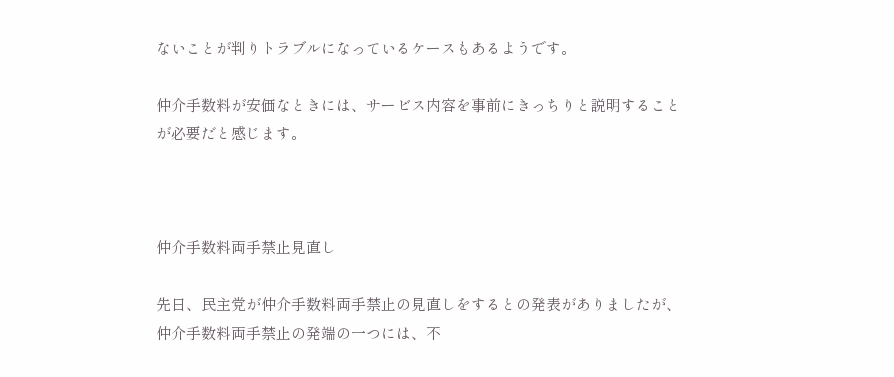ないことが判りトラブルになっているケースもあるようです。

仲介手数料が安価なときには、サービス内容を事前にきっちりと説明することが必要だと感じます。



仲介手数料両手禁止見直し

先日、民主党が仲介手数料両手禁止の見直しをするとの発表がありましたが、仲介手数料両手禁止の発端の一つには、不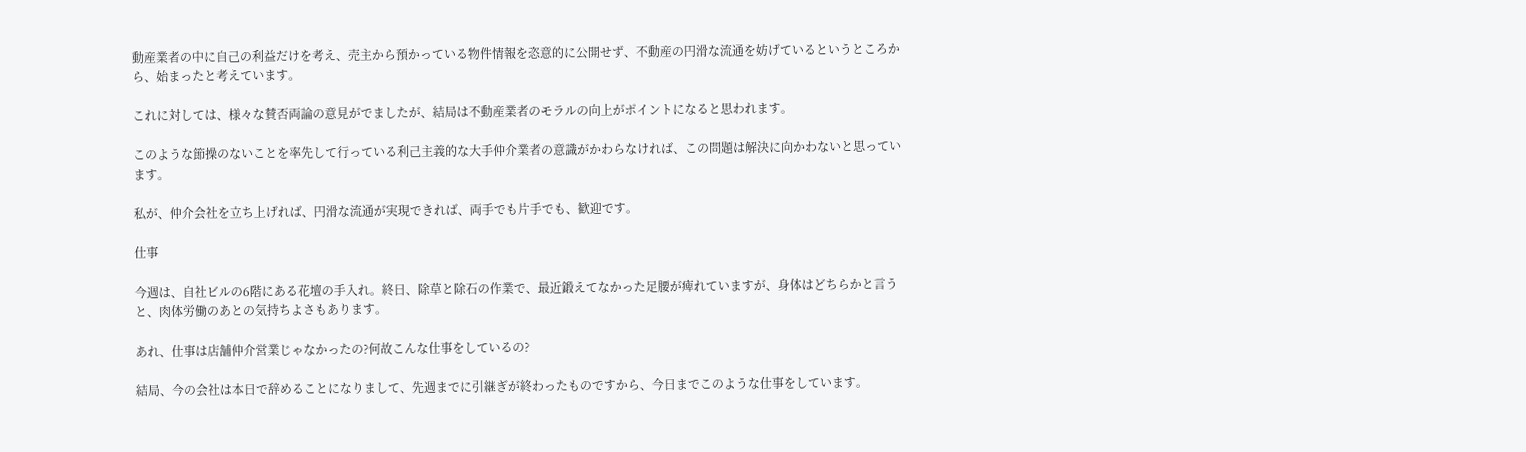動産業者の中に自己の利益だけを考え、売主から預かっている物件情報を恣意的に公開せず、不動産の円滑な流通を妨げているというところから、始まったと考えています。

これに対しては、様々な賛否両論の意見がでましたが、結局は不動産業者のモラルの向上がポイントになると思われます。

このような節操のないことを率先して行っている利己主義的な大手仲介業者の意識がかわらなければ、この問題は解決に向かわないと思っています。

私が、仲介会社を立ち上げれば、円滑な流通が実現できれば、両手でも片手でも、歓迎です。

仕事

今週は、自社ビルの6階にある花壇の手入れ。終日、除草と除石の作業で、最近鍛えてなかった足腰が痺れていますが、身体はどちらかと言うと、肉体労働のあとの気持ちよさもあります。

あれ、仕事は店舗仲介営業じゃなかったの?何故こんな仕事をしているの?

結局、今の会社は本日で辞めることになりまして、先週までに引継ぎが終わったものですから、今日までこのような仕事をしています。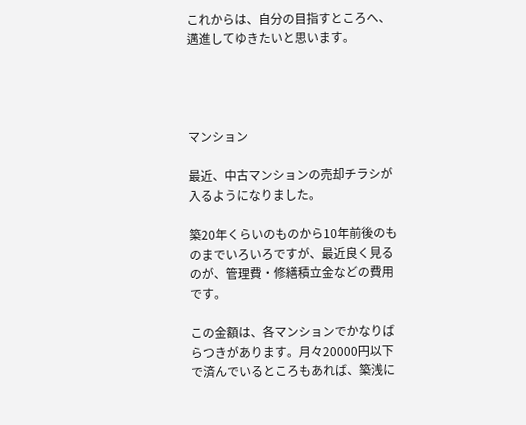これからは、自分の目指すところへ、邁進してゆきたいと思います。




マンション

最近、中古マンションの売却チラシが入るようになりました。

築20年くらいのものから10年前後のものまでいろいろですが、最近良く見るのが、管理費・修繕積立金などの費用です。

この金額は、各マンションでかなりばらつきがあります。月々20000円以下で済んでいるところもあれば、築浅に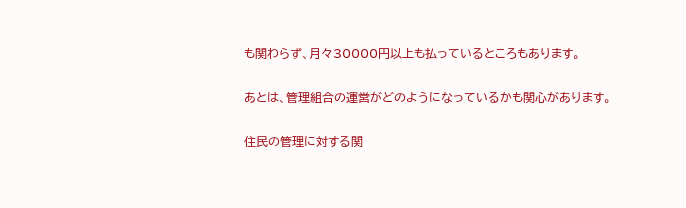も関わらず、月々30000円以上も払っているところもあります。

あとは、管理組合の運営がどのようになっているかも関心があります。

住民の管理に対する関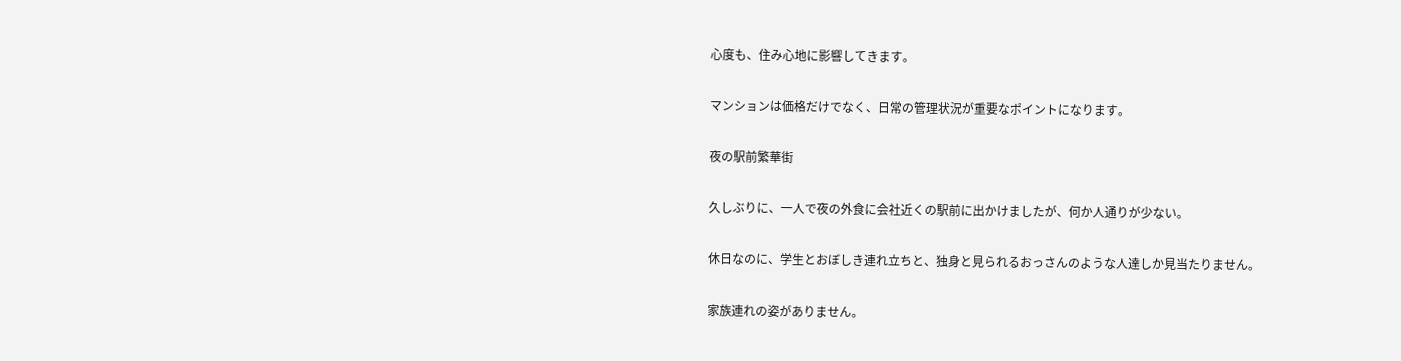心度も、住み心地に影響してきます。

マンションは価格だけでなく、日常の管理状況が重要なポイントになります。

夜の駅前繁華街

久しぶりに、一人で夜の外食に会社近くの駅前に出かけましたが、何か人通りが少ない。

休日なのに、学生とおぼしき連れ立ちと、独身と見られるおっさんのような人達しか見当たりません。

家族連れの姿がありません。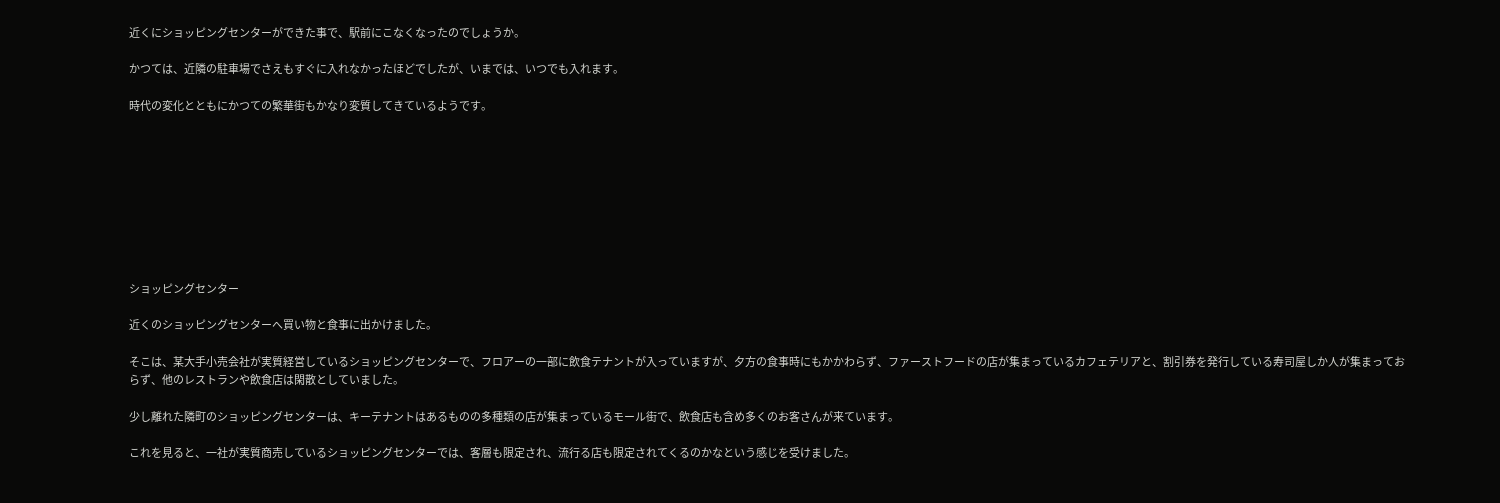近くにショッピングセンターができた事で、駅前にこなくなったのでしょうか。

かつては、近隣の駐車場でさえもすぐに入れなかったほどでしたが、いまでは、いつでも入れます。

時代の変化とともにかつての繁華街もかなり変質してきているようです。









ショッピングセンター

近くのショッピングセンターへ買い物と食事に出かけました。

そこは、某大手小売会社が実質経営しているショッピングセンターで、フロアーの一部に飲食テナントが入っていますが、夕方の食事時にもかかわらず、ファーストフードの店が集まっているカフェテリアと、割引券を発行している寿司屋しか人が集まっておらず、他のレストランや飲食店は閑散としていました。

少し離れた隣町のショッピングセンターは、キーテナントはあるものの多種類の店が集まっているモール街で、飲食店も含め多くのお客さんが来ています。

これを見ると、一社が実質商売しているショッピングセンターでは、客層も限定され、流行る店も限定されてくるのかなという感じを受けました。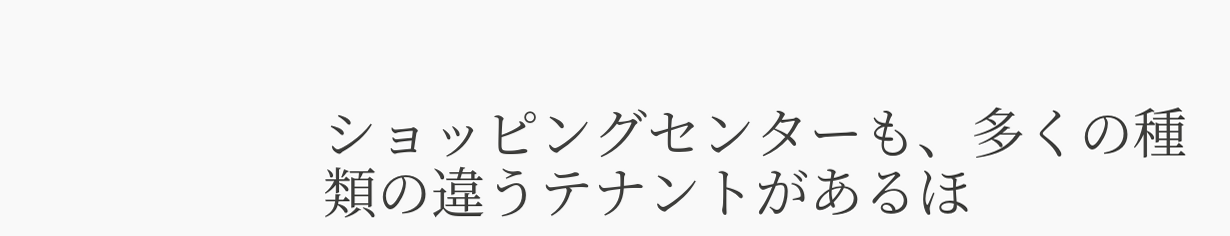ショッピングセンターも、多くの種類の違うテナントがあるほ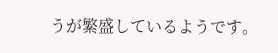うが繁盛しているようです。